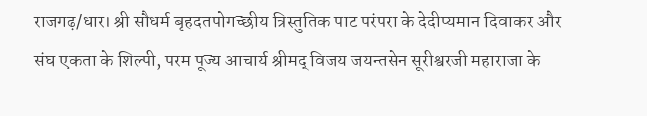राजगढ़/धार। श्री सौधर्म बृहदतपोगच्छीय त्रिस्तुतिक पाट परंपरा के देदीप्यमान दिवाकर और संघ एकता के शिल्पी, परम पूज्य आचार्य श्रीमद् विजय जयन्तसेन सूरीश्वरजी महाराजा के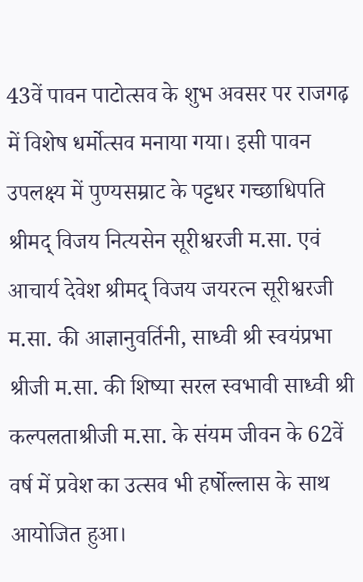43वें पावन पाटोत्सव के शुभ अवसर पर राजगढ़ में विशेष धर्मोत्सव मनाया गया। इसी पावन उपलक्ष्य में पुण्यसम्राट के पट्टधर गच्छाधिपति श्रीमद् विजय नित्यसेन सूरीश्वरजी म.सा. एवं आचार्य देवेश श्रीमद् विजय जयरत्न सूरीश्वरजी म.सा. की आज्ञानुवर्तिनी, साध्वी श्री स्वयंप्रभा श्रीजी म.सा. की शिष्या सरल स्वभावी साध्वी श्री कल्पलताश्रीजी म.सा. के संयम जीवन के 62वें वर्ष में प्रवेश का उत्सव भी हर्षोल्लास के साथ आयोजित हुआ।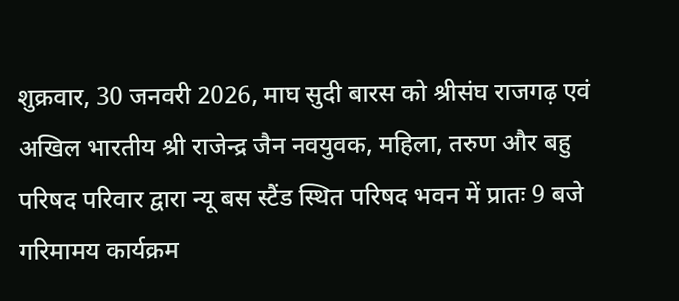शुक्रवार, 30 जनवरी 2026, माघ सुदी बारस को श्रीसंघ राजगढ़ एवं अखिल भारतीय श्री राजेन्द्र जैन नवयुवक, महिला, तरुण और बहु परिषद परिवार द्वारा न्यू बस स्टैंड स्थित परिषद भवन में प्रातः 9 बजे गरिमामय कार्यक्रम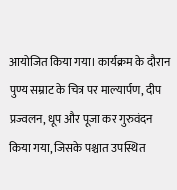आयोजित किया गया। कार्यक्रम के दौरान पुण्य सम्राट के चित्र पर माल्यार्पण, दीप प्रज्वलन, धूप और पूजा कर गुरुवंदन किया गया, जिसके पश्चात उपस्थित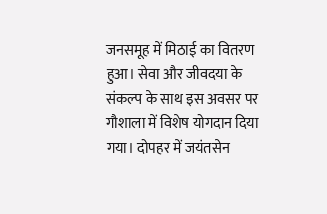जनसमूह में मिठाई का वितरण हुआ। सेवा और जीवदया के संकल्प के साथ इस अवसर पर गौशाला में विशेष योगदान दिया गया। दोपहर में जयंतसेन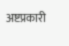अष्टप्रकारी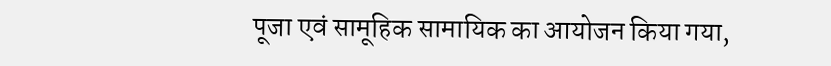पूजा एवं सामूहिक सामायिक का आयोजन किया गया,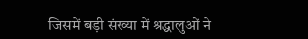जिसमें बड़ी संख्या में श्रद्धालुओं ने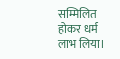सम्मिलित होकर धर्म लाभ लिया।